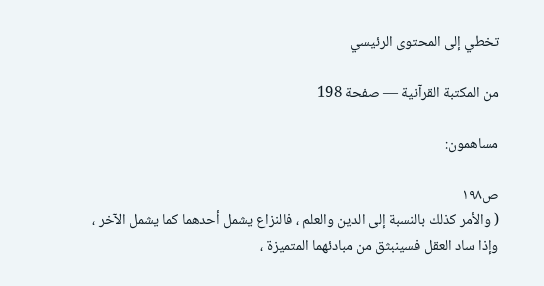تخطي إلى المحتوى الرئيسي

من المكتبة القرآنية — صفحة 198

مساهمون:

ص١٩٨
( والأمر كذلك بالنسبة إلى الدين والعلم ، فالنزاع يشمل أحدهما كما يشمل الآخر ، وإذا ساد العقل فسينبثق من مبادئهما المتميزة ،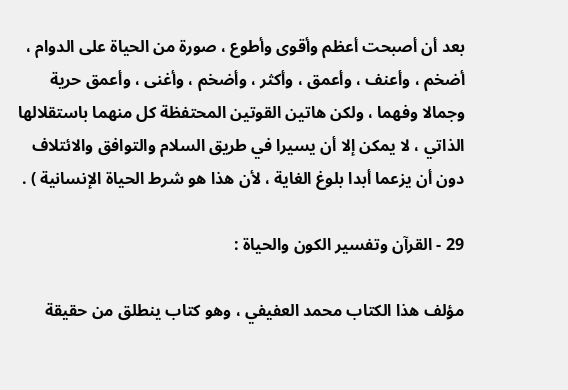بعد أن أصبحت أعظم وأقوى وأطوع ، صورة من الحياة على الدوام ، أضخم ، وأعنف ، وأعمق ، وأكثر ، وأضخم ، وأغنى ، وأعمق حرية وجمالا وفهما ، ولكن هاتين القوتين المحتفظة كل منهما باستقلالها الذاتي ، لا يمكن إلا أن يسيرا في طريق السلام والتوافق والائتلاف دون أن يزعما أبدا بلوغ الغاية ، لأن هذا هو شرط الحياة الإنسانية ) .

29 - القرآن وتفسير الكون والحياة :

مؤلف هذا الكتاب محمد العفيفي ، وهو كتاب ينطلق من حقيقة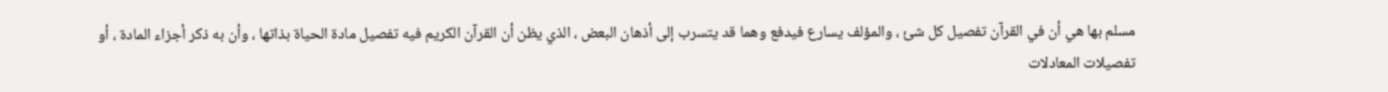مسلم بها هي أن في القرآن تفصيل كل شئ ، والمؤلف يسارع فيدفع وهما قد يتسرب إلى أذهان البعض ، الذي يظن أن القرآن الكريم فيه تفصيل مادة الحياة بذاتها ، وأن به ذكر أجزاء المادة ، أو تفصيلات المعادلات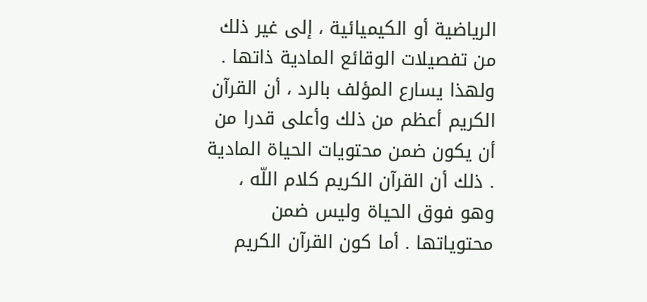الرياضية أو الكيميائية ، إلى غير ذلك من تفصيلات الوقائع المادية ذاتها . ولهذا يسارع المؤلف بالرد ، أن القرآن الكريم أعظم من ذلك وأعلى قدرا من أن يكون ضمن محتويات الحياة المادية . ذلك أن القرآن الكريم كلام اللّه ، وهو فوق الحياة وليس ضمن محتوياتها . أما كون القرآن الكريم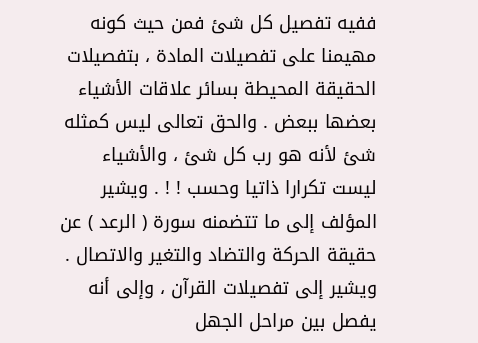ففيه تفصيل كل شئ فمن حيث كونه مهيمنا على تفصيلات المادة ، بتفصيلات الحقيقة المحيطة بسائر علاقات الأشياء بعضها ببعض . والحق تعالى ليس كمثله شئ لأنه هو رب كل شئ ، والأشياء ليست تكرارا ذاتيا وحسب ! ! . ويشير المؤلف إلى ما تتضمنه سورة ( الرعد ) عن حقيقة الحركة والتضاد والتغير والاتصال . ويشير إلى تفصيلات القرآن ، وإلى أنه يفصل بين مراحل الجهل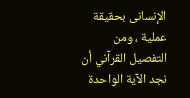الإنسانى بحقيقة عملية ، ومن التفصيل القرآني أن نجد الآية الواحدة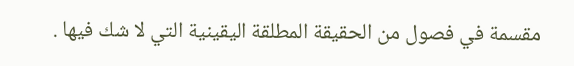مقسمة في فصول من الحقيقة المطلقة اليقينية التي لا شك فيها .